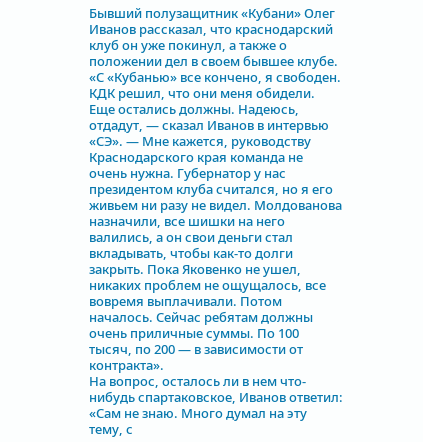Бывший полузащитник «Кубани» Олег Иванов рассказал, что краснодарский клуб он уже покинул, а также о положении дел в своем бывшее клубе.
«С «Кубанью» все кончено, я свободен. КДК решил, что они меня обидели. Еще остались должны. Надеюсь, отдадут, — сказал Иванов в интервью «СЭ». — Мне кажется, руководству Краснодарского края команда не очень нужна. Губернатор у нас президентом клуба считался, но я его живьем ни разу не видел. Молдованова назначили, все шишки на него валились, а он свои деньги стал вкладывать, чтобы как-то долги закрыть. Пока Яковенко не ушел, никаких проблем не ощущалось, все вовремя выплачивали. Потом началось. Сейчас ребятам должны очень приличные суммы. По 100 тысяч, по 200 — в зависимости от контракта».
На вопрос, осталось ли в нем что-нибудь спартаковское, Иванов ответил: «Сам не знаю. Много думал на эту тему, с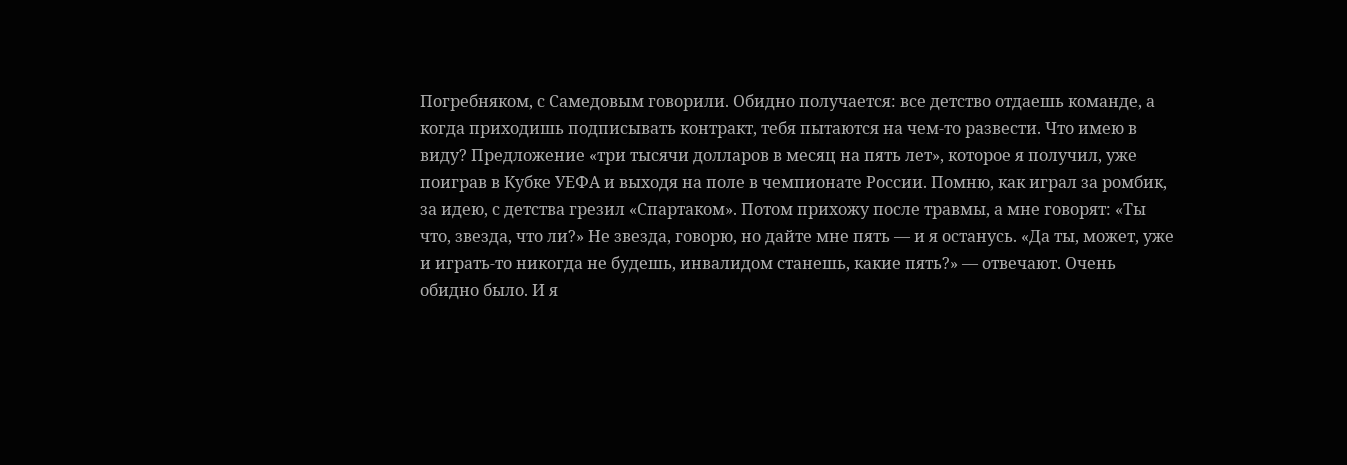Погребняком, с Самедовым говорили. Обидно получается: все детство отдаешь команде, а когда приходишь подписывать контракт, тебя пытаются на чем-то развести. Что имею в виду? Предложение «три тысячи долларов в месяц на пять лет», которое я получил, уже поиграв в Кубке УЕФА и выходя на поле в чемпионате России. Помню, как играл за ромбик, за идею, с детства грезил «Спартаком». Потом прихожу после травмы, а мне говорят: «Ты что, звезда, что ли?» Не звезда, говорю, но дайте мне пять — и я останусь. «Да ты, может, уже и играть-то никогда не будешь, инвалидом станешь, какие пять?» — отвечают. Очень обидно было. И я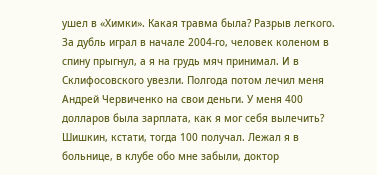ушел в «Химки». Какая травма была? Разрыв легкого. За дубль играл в начале 2004-го, человек коленом в спину прыгнул, а я на грудь мяч принимал. И в Склифосовского увезли. Полгода потом лечил меня Андрей Червиченко на свои деньги. У меня 400 долларов была зарплата, как я мог себя вылечить? Шишкин, кстати, тогда 100 получал. Лежал я в больнице, в клубе обо мне забыли, доктор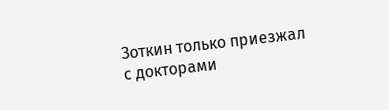Зоткин только приезжал с докторами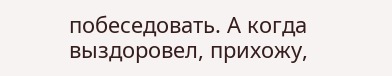побеседовать. А когда выздоровел, прихожу,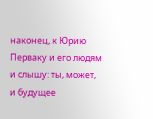наконец, к Юрию Перваку и его людям и слышу: ты, может, и будущее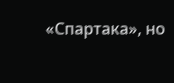«Спартака», но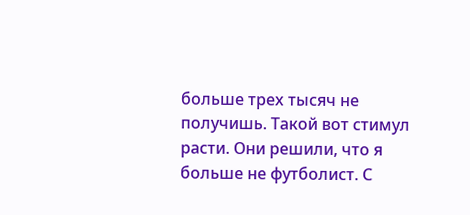больше трех тысяч не получишь. Такой вот стимул расти. Они решили, что я больше не футболист. С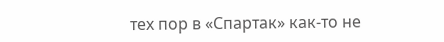тех пор в «Спартак» как-то не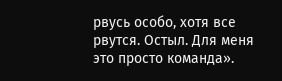рвусь особо, хотя все рвутся. Остыл. Для меня это просто команда».